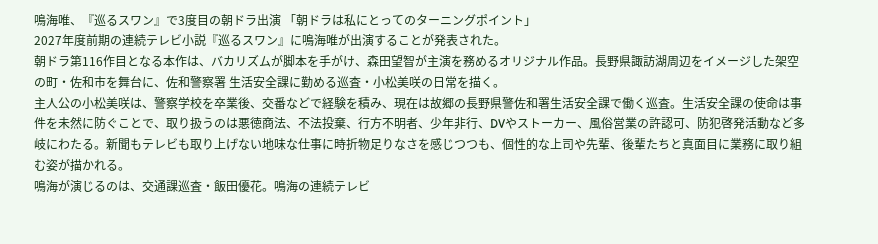鳴海唯、『巡るスワン』で3度目の朝ドラ出演 「朝ドラは私にとってのターニングポイント」
2027年度前期の連続テレビ小説『巡るスワン』に鳴海唯が出演することが発表された。
朝ドラ第116作目となる本作は、バカリズムが脚本を手がけ、森田望智が主演を務めるオリジナル作品。長野県諏訪湖周辺をイメージした架空の町・佐和市を舞台に、佐和警察署 生活安全課に勤める巡査・小松美咲の日常を描く。
主人公の小松美咲は、警察学校を卒業後、交番などで経験を積み、現在は故郷の長野県警佐和署生活安全課で働く巡査。生活安全課の使命は事件を未然に防ぐことで、取り扱うのは悪徳商法、不法投棄、行方不明者、少年非行、DVやストーカー、風俗営業の許認可、防犯啓発活動など多岐にわたる。新聞もテレビも取り上げない地味な仕事に時折物足りなさを感じつつも、個性的な上司や先輩、後輩たちと真面目に業務に取り組む姿が描かれる。
鳴海が演じるのは、交通課巡査・飯田優花。鳴海の連続テレビ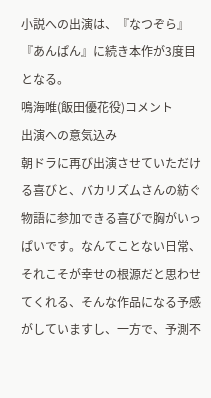小説への出演は、『なつぞら』『あんぱん』に続き本作が3度目となる。
鳴海唯(飯田優花役)コメント
出演への意気込み
朝ドラに再び出演させていただける喜びと、バカリズムさんの紡ぐ物語に参加できる喜びで胸がいっぱいです。なんてことない日常、それこそが幸せの根源だと思わせてくれる、そんな作品になる予感がしていますし、一方で、予測不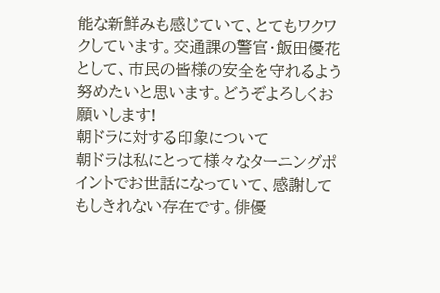能な新鮮みも感じていて、とてもワクワクしています。交通課の警官・飯田優花として、市民の皆様の安全を守れるよう努めたいと思います。どうぞよろしくお願いします!
朝ドラに対する印象について
朝ドラは私にとって様々なターニングポイントでお世話になっていて、感謝してもしきれない存在です。俳優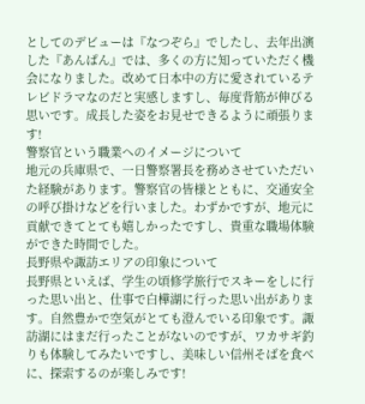としてのデビューは『なつぞら』でしたし、去年出演した『あんぱん』では、多くの方に知っていただく機会になりました。改めて日本中の方に愛されているテレビドラマなのだと実感しますし、毎度背筋が伸びる思いです。成長した姿をお見せできるように頑張ります!
警察官という職業へのイメージについて
地元の兵庫県で、一日警察署長を務めさせていただいた経験があります。警察官の皆様とともに、交通安全の呼び掛けなどを行いました。わずかですが、地元に貢献できてとても嬉しかったですし、貴重な職場体験ができた時間でした。
長野県や諏訪エリアの印象について
長野県といえば、学生の頃修学旅行でスキーをしに行った思い出と、仕事で白樺湖に行った思い出があります。自然豊かで空気がとても澄んでいる印象です。諏訪湖にはまだ行ったことがないのですが、ワカサギ釣りも体験してみたいですし、美味しい信州そばを食べに、探索するのが楽しみです!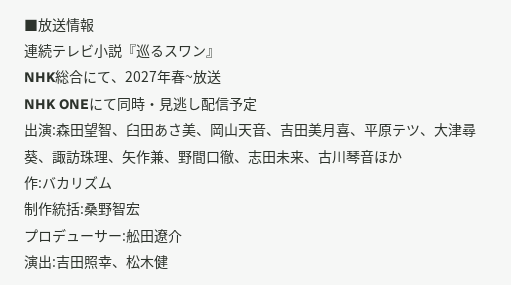■放送情報
連続テレビ小説『巡るスワン』
NHK総合にて、2027年春~放送
NHK ONEにて同時・見逃し配信予定
出演:森田望智、臼田あさ美、岡山天音、吉田美月喜、平原テツ、大津尋葵、諏訪珠理、矢作兼、野間口徹、志田未来、古川琴音ほか
作:バカリズム
制作統括:桑野智宏
プロデューサー:舩田遼介
演出:吉田照幸、松木健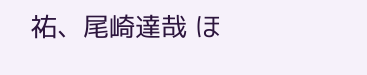祐、尾崎達哉 ほ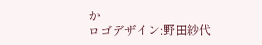か
ロゴデザイン:野田紗代